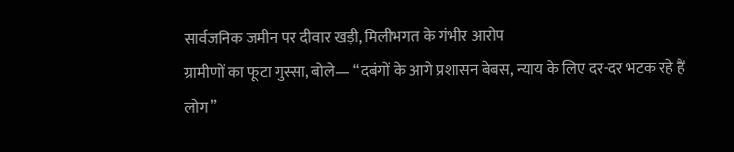सार्वजनिक जमीन पर दीवार खड़ी, मिलीभगत के गंभीर आरोप
ग्रामीणों का फूटा गुस्सा, बोले— “दबंगों के आगे प्रशासन बेबस, न्याय के लिए दर-दर भटक रहे हैं लोग”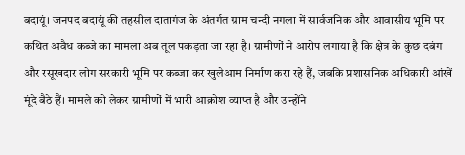बदायूं। जनपद बदायूं की तहसील दातागंज के अंतर्गत ग्राम चन्दी नगला में सार्वजनिक और आवासीय भूमि पर कथित अवैध कब्जे का मामला अब तूल पकड़ता जा रहा है। ग्रामीणों ने आरोप लगाया है कि क्षेत्र के कुछ दबंग और रसूखदार लोग सरकारी भूमि पर कब्जा कर खुलेआम निर्माण करा रहे हैं, जबकि प्रशासनिक अधिकारी आंखें मूंदे बैठे हैं। मामले को लेकर ग्रामीणों में भारी आक्रोश व्याप्त है और उन्होंने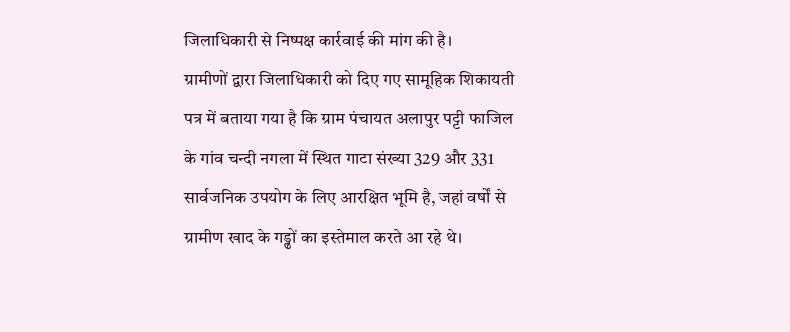जिलाधिकारी से निष्पक्ष कार्रवाई की मांग की है।
ग्रामीणों द्वारा जिलाधिकारी को दिए गए सामूहिक शिकायती पत्र में बताया गया है कि ग्राम पंचायत अलापुर पट्टी फाजिल के गांव चन्दी नगला में स्थित गाटा संख्या 329 और 331 सार्वजनिक उपयोग के लिए आरक्षित भूमि है, जहां वर्षों से ग्रामीण खाद के गड्ढों का इस्तेमाल करते आ रहे थे।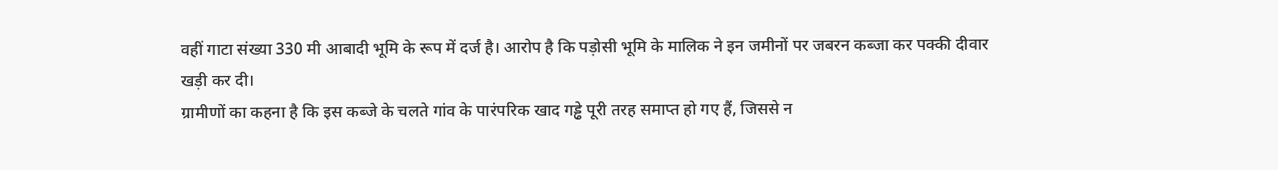वहीं गाटा संख्या 330 मी आबादी भूमि के रूप में दर्ज है। आरोप है कि पड़ोसी भूमि के मालिक ने इन जमीनों पर जबरन कब्जा कर पक्की दीवार खड़ी कर दी।
ग्रामीणों का कहना है कि इस कब्जे के चलते गांव के पारंपरिक खाद गड्ढे पूरी तरह समाप्त हो गए हैं, जिससे न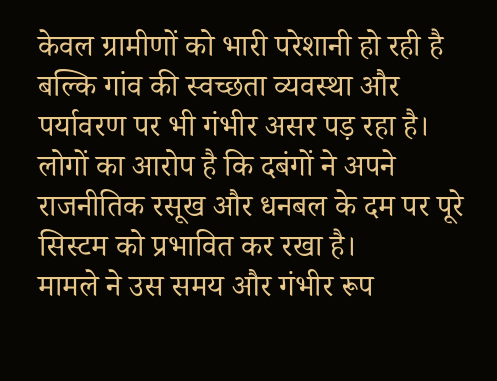केवल ग्रामीणों को भारी परेशानी हो रही है बल्कि गांव की स्वच्छता व्यवस्था और पर्यावरण पर भी गंभीर असर पड़ रहा है। लोगों का आरोप है कि दबंगों ने अपने राजनीतिक रसूख और धनबल के दम पर पूरे सिस्टम को प्रभावित कर रखा है।
मामले ने उस समय और गंभीर रूप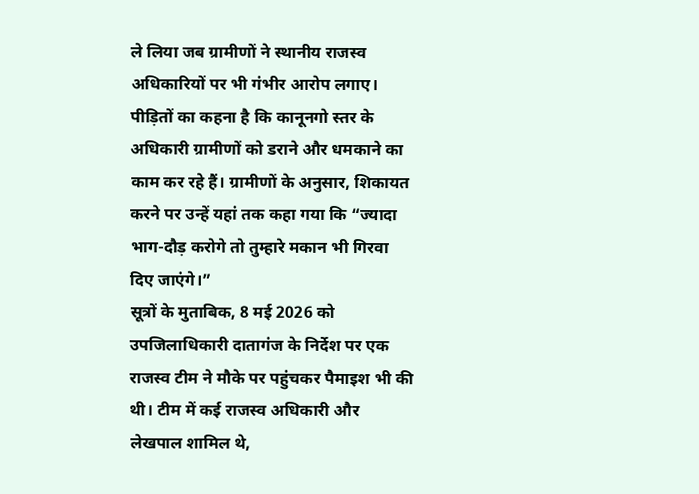ले लिया जब ग्रामीणों ने स्थानीय राजस्व अधिकारियों पर भी गंभीर आरोप लगाए। पीड़ितों का कहना है कि कानूनगो स्तर के अधिकारी ग्रामीणों को डराने और धमकाने का काम कर रहे हैं। ग्रामीणों के अनुसार, शिकायत करने पर उन्हें यहां तक कहा गया कि “ज्यादा भाग-दौड़ करोगे तो तुम्हारे मकान भी गिरवा दिए जाएंगे।”
सूत्रों के मुताबिक, 8 मई 2026 को उपजिलाधिकारी दातागंज के निर्देश पर एक राजस्व टीम ने मौके पर पहुंचकर पैमाइश भी की थी। टीम में कई राजस्व अधिकारी और लेखपाल शामिल थे,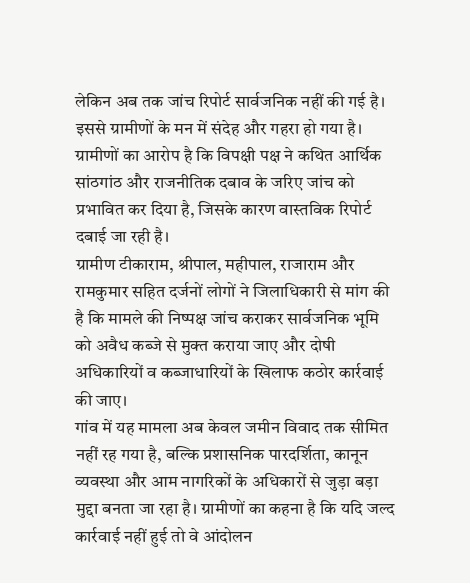लेकिन अब तक जांच रिपोर्ट सार्वजनिक नहीं की गई है। इससे ग्रामीणों के मन में संदेह और गहरा हो गया है। ग्रामीणों का आरोप है कि विपक्षी पक्ष ने कथित आर्थिक सांठगांठ और राजनीतिक दबाव के जरिए जांच को प्रभावित कर दिया है, जिसके कारण वास्तविक रिपोर्ट दबाई जा रही है।
ग्रामीण टीकाराम, श्रीपाल, महीपाल, राजाराम और रामकुमार सहित दर्जनों लोगों ने जिलाधिकारी से मांग की है कि मामले की निष्पक्ष जांच कराकर सार्वजनिक भूमि को अवैध कब्जे से मुक्त कराया जाए और दोषी अधिकारियों व कब्जाधारियों के खिलाफ कठोर कार्रवाई की जाए।
गांव में यह मामला अब केवल जमीन विवाद तक सीमित नहीं रह गया है, बल्कि प्रशासनिक पारदर्शिता, कानून व्यवस्था और आम नागरिकों के अधिकारों से जुड़ा बड़ा मुद्दा बनता जा रहा है। ग्रामीणों का कहना है कि यदि जल्द कार्रवाई नहीं हुई तो वे आंदोलन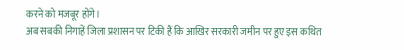करने को मजबूर होंगे।
अब सबकी निगाहें जिला प्रशासन पर टिकी हैं कि आखिर सरकारी जमीन पर हुए इस कथित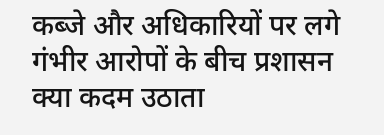कब्जे और अधिकारियों पर लगे गंभीर आरोपों के बीच प्रशासन क्या कदम उठाता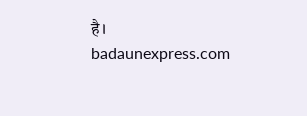है।
badaunexpress.com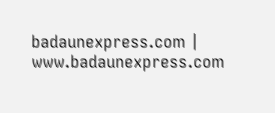badaunexpress.com | www.badaunexpress.com